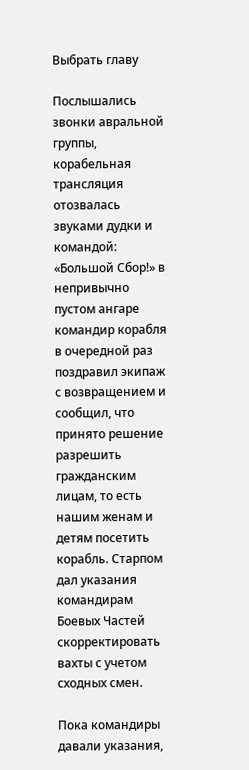Выбрать главу

Послышались звонки авральной группы, корабельная трансляция отозвалась звуками дудки и командой: «Большой Сбор!» в непривычно пустом ангаре командир корабля в очередной раз поздравил экипаж с возвращением и сообщил, что принято решение разрешить гражданским лицам, то есть нашим женам и детям посетить корабль. Старпом дал указания командирам Боевых Частей скорректировать вахты с учетом сходных смен.

Пока командиры давали указания,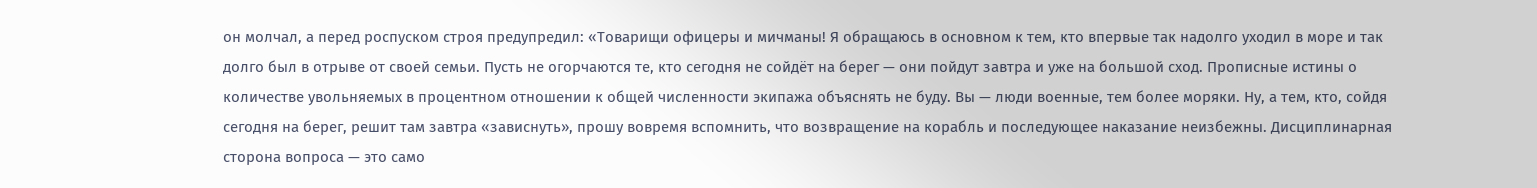он молчал, а перед роспуском строя предупредил: «Товарищи офицеры и мичманы! Я обращаюсь в основном к тем, кто впервые так надолго уходил в море и так долго был в отрыве от своей семьи. Пусть не огорчаются те, кто сегодня не сойдёт на берег — они пойдут завтра и уже на большой сход. Прописные истины о количестве увольняемых в процентном отношении к общей численности экипажа объяснять не буду. Вы — люди военные, тем более моряки. Ну, а тем, кто, сойдя сегодня на берег, решит там завтра «зависнуть», прошу вовремя вспомнить, что возвращение на корабль и последующее наказание неизбежны. Дисциплинарная сторона вопроса — это само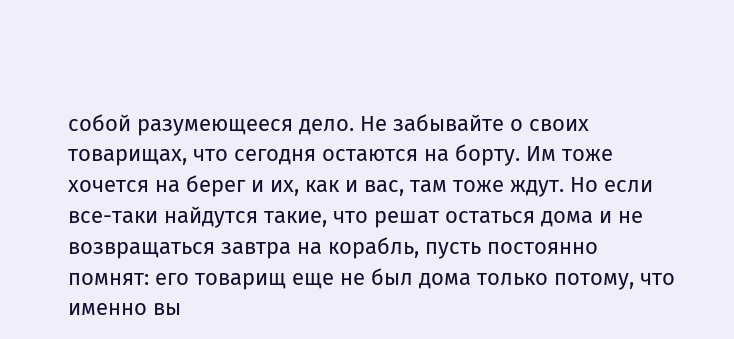собой разумеющееся дело. Не забывайте о своих товарищах, что сегодня остаются на борту. Им тоже хочется на берег и их, как и вас, там тоже ждут. Но если все-таки найдутся такие, что решат остаться дома и не возвращаться завтра на корабль, пусть постоянно помнят: его товарищ еще не был дома только потому, что именно вы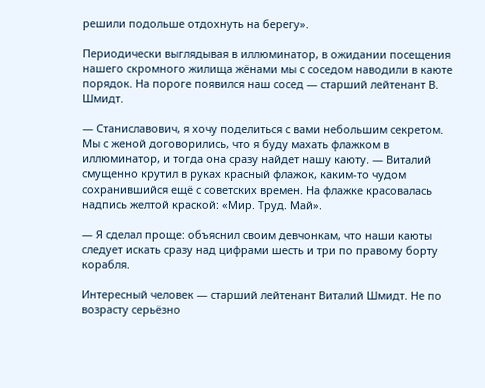решили подольше отдохнуть на берегу».

Периодически выглядывая в иллюминатор, в ожидании посещения нашего скромного жилища жёнами мы с соседом наводили в каюте порядок. На пороге появился наш сосед — старший лейтенант В. Шмидт.

— Станиславович, я хочу поделиться с вами небольшим секретом. Мы с женой договорились, что я буду махать флажком в иллюминатор, и тогда она сразу найдет нашу каюту. — Виталий смущенно крутил в руках красный флажок, каким-то чудом сохранившийся ещё с советских времен. На флажке красовалась надпись желтой краской: «Мир. Труд. Май».

— Я сделал проще: объяснил своим девчонкам, что наши каюты следует искать сразу над цифрами шесть и три по правому борту корабля.

Интересный человек — старший лейтенант Виталий Шмидт. Не по возрасту серьёзно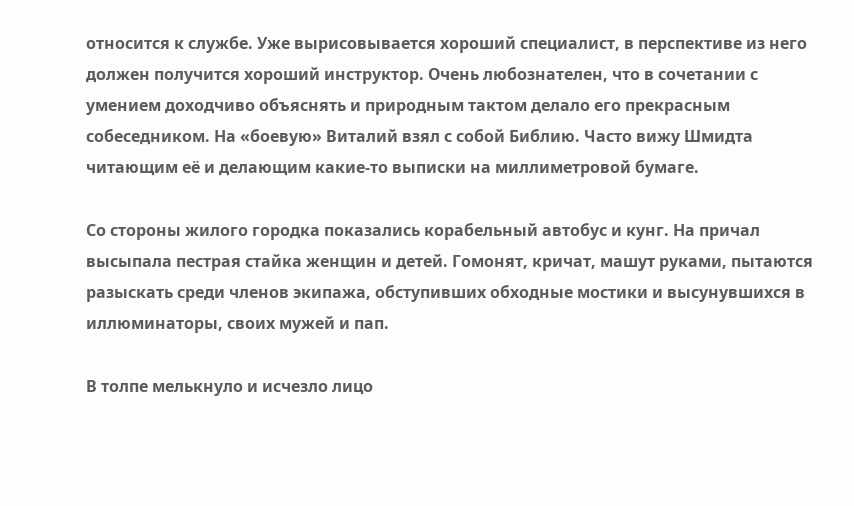относится к службе. Уже вырисовывается хороший специалист, в перспективе из него должен получится хороший инструктор. Очень любознателен, что в сочетании с умением доходчиво объяснять и природным тактом делало его прекрасным собеседником. На «боевую» Виталий взял с собой Библию. Часто вижу Шмидта читающим её и делающим какие-то выписки на миллиметровой бумаге.

Со стороны жилого городка показались корабельный автобус и кунг. На причал высыпала пестрая стайка женщин и детей. Гомонят, кричат, машут руками, пытаются разыскать среди членов экипажа, обступивших обходные мостики и высунувшихся в иллюминаторы, своих мужей и пап.

В толпе мелькнуло и исчезло лицо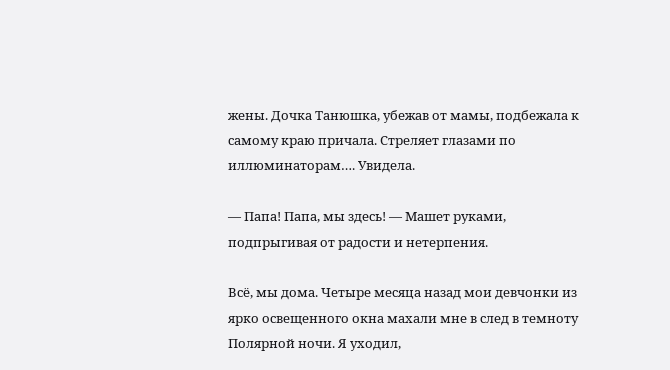жены. Дочка Танюшка, убежав от мамы, подбежала к самому краю причала. Стреляет глазами по иллюминаторам…. Увидела.

— Папа! Папа, мы здесь! — Машет руками, подпрыгивая от радости и нетерпения.

Всё, мы дома. Четыре месяца назад мои девчонки из ярко освещенного окна махали мне в след в темноту Полярной ночи. Я уходил,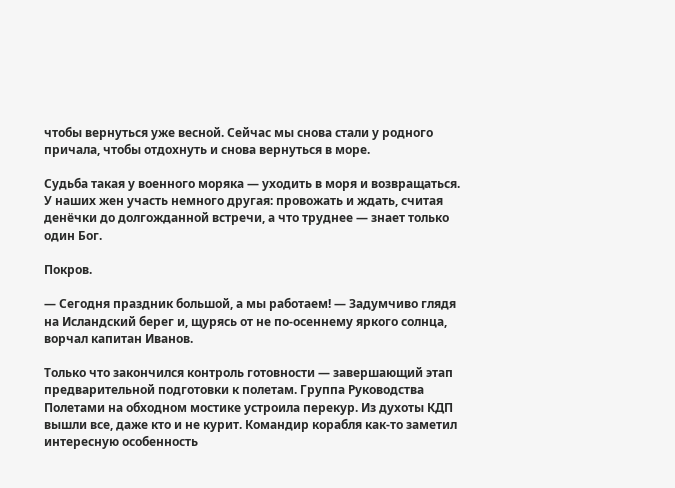чтобы вернуться уже весной. Сейчас мы снова стали у родного причала, чтобы отдохнуть и снова вернуться в море.

Судьба такая у военного моряка — уходить в моря и возвращаться. У наших жен участь немного другая: провожать и ждать, считая денёчки до долгожданной встречи, а что труднее — знает только один Бог.

Покров.

— Сегодня праздник большой, а мы работаем! — Задумчиво глядя на Исландский берег и, щурясь от не по-осеннему яркого солнца, ворчал капитан Иванов.

Только что закончился контроль готовности — завершающий этап предварительной подготовки к полетам. Группа Руководства Полетами на обходном мостике устроила перекур. Из духоты КДП вышли все, даже кто и не курит. Командир корабля как-то заметил интересную особенность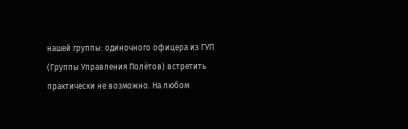нашей группы: одиночного офицера из ГУП (Группы Управления Полётов) встретить практически не возможно. На любом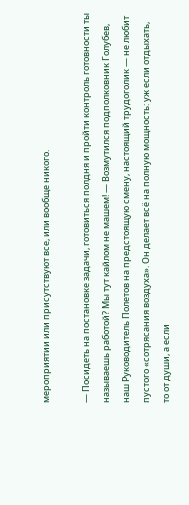мероприятии или присутствуют все, или вообще никого.

— Посидеть на постановке задачи, готовиться полдня и пройти контроль готовности ты называешь работой? Мы тут кайлом не машем! — Возмутился подполковник Голубев, наш Руководитель Полетов на предстоящую смену, настоящий трудоголик — не любит пустого «сотрясания воздуха». Он делает всё на полную мощность: уж если отдыхать, то от души, а если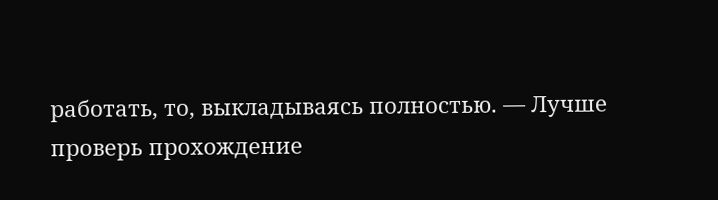работать, то, выкладываясь полностью. — Лучше проверь прохождение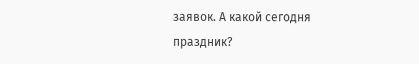заявок. А какой сегодня праздник?